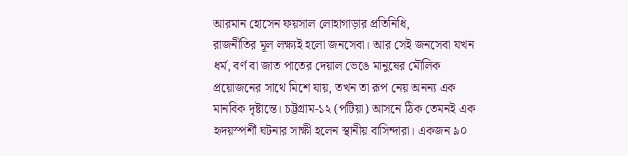আরমান হোসেন ফয়সাল লোহাগাড়ার প্রতিনিধি,
রাজনীতির মূল লক্ষ্যই হলো জনসেবা। আর সেই জনসেবা যখন ধর্ম, বর্ণ বা জাত পাতের দেয়াল ভেঙে মানুষের মৌলিক প্রয়োজনের সাথে মিশে যায়, তখন তা রূপ নেয় অনন্য এক মানবিক দৃষ্টান্তে। চট্টগ্রাম-১২ (পটিয়া) আসনে ঠিক তেমনই এক হৃদয়স্পর্শী ঘটনার সাক্ষী হলেন স্থানীয় বাসিন্দারা। একজন ৯০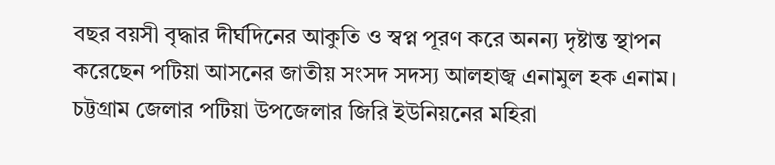বছর বয়সী বৃদ্ধার দীর্ঘদিনের আকুতি ও স্বপ্ন পূরণ করে অনন্য দৃষ্টান্ত স্থাপন করেছেন পটিয়া আসনের জাতীয় সংসদ সদস্য আলহাজ্ব এনামুল হক এনাম।
চট্টগ্রাম জেলার পটিয়া উপজেলার জিরি ইউনিয়নের মহিরা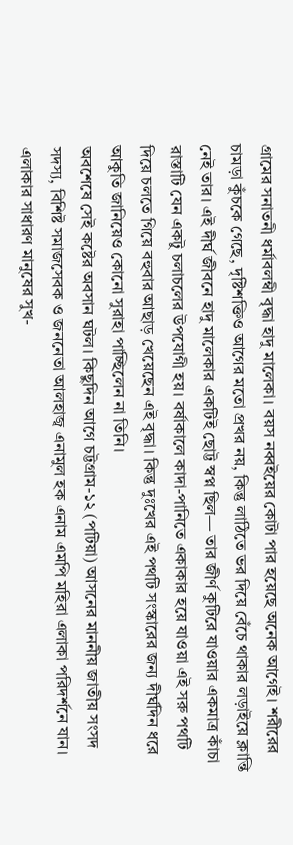গ্রামের সনাতনী ধর্মাবলম্বী বৃদ্ধা হাদু মালেকা। বয়স নব্বইয়ের কোটা পার হয়েছে অনেক আগেই। শরীরের চামড়া কুঁচকে গেছে, দৃষ্টিশক্তিও আগের মতো প্রখর নয়, কিন্তু লাঠিতে ভর দিয়ে বেঁচে থাকার লড়াইয়ে ক্লান্তি নেই তার। এই দীর্ঘ জীবনে হাদু মালেকার একটিই ছোট্ট স্বপ্ন ছিল— তার জীর্ণ কুটিরে যাওয়ার একমাত্র কাঁচা রাস্তাটি যেন একটু চলাচলের উপযোগী হয়। বর্ষাকালে কাদা-পানিতে একাকার হয়ে যাওয়া এই সরু পথটি দিয়ে চলতে গিয়ে বহুবার আছাড় খেয়েছেন এই বৃদ্ধা। কিন্তু দুঃখের এই পথটি সংস্কারের জন্য দীর্ঘদিন ধরে আকুতি জানিয়েও কোনো সুরাহা পাচ্ছিলেন না তিনি।
অবশেষে সেই কষ্টের অবসান ঘটল। কিছুদিন আগে চট্টগ্রাম-১২ (পটিয়া) আসনের মাননীয় জাতীয় সংসদ সদস্য, বিশিষ্ট সমাজসেবক ও জননেতা আলহাজ্ব এনামুল হক এনাম এমপি মহিরা এলাকা পরিদর্শনে যান। এলাকার সাধারণ মানুষের সুখ-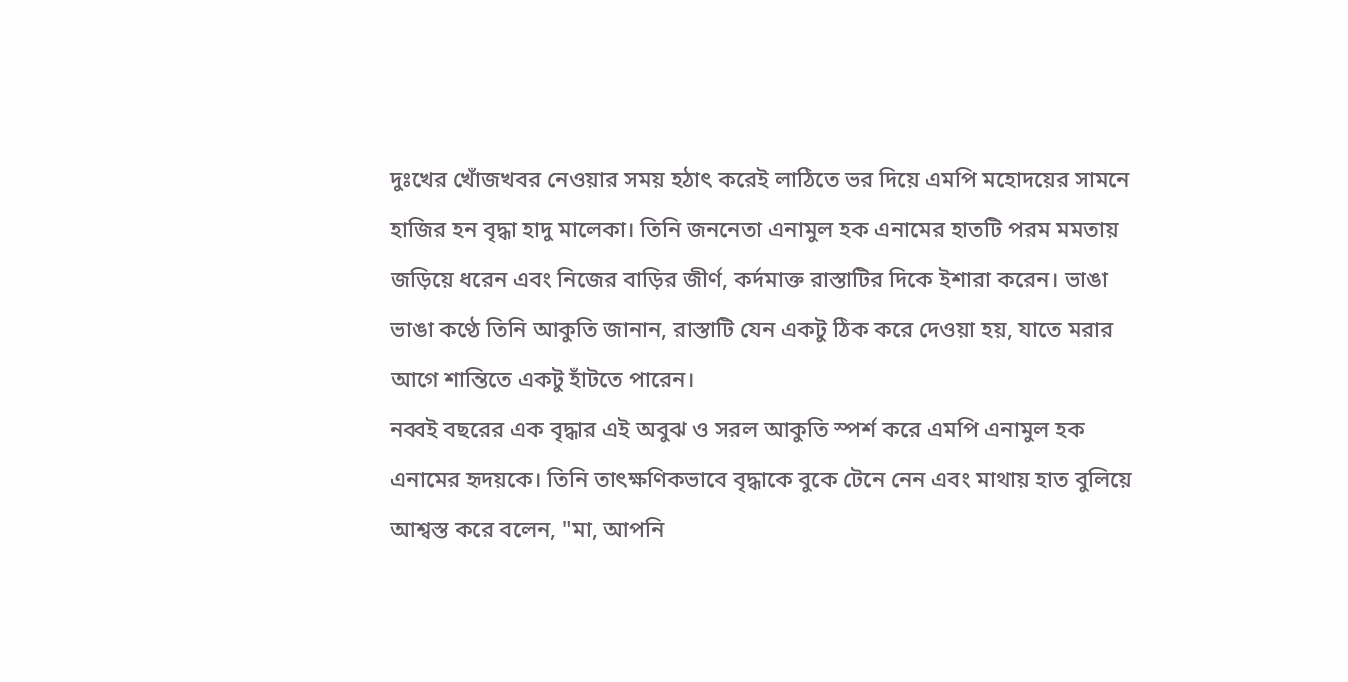দুঃখের খোঁজখবর নেওয়ার সময় হঠাৎ করেই লাঠিতে ভর দিয়ে এমপি মহোদয়ের সামনে হাজির হন বৃদ্ধা হাদু মালেকা। তিনি জননেতা এনামুল হক এনামের হাতটি পরম মমতায় জড়িয়ে ধরেন এবং নিজের বাড়ির জীর্ণ, কর্দমাক্ত রাস্তাটির দিকে ইশারা করেন। ভাঙা ভাঙা কণ্ঠে তিনি আকুতি জানান, রাস্তাটি যেন একটু ঠিক করে দেওয়া হয়, যাতে মরার আগে শান্তিতে একটু হাঁটতে পারেন।
নব্বই বছরের এক বৃদ্ধার এই অবুঝ ও সরল আকুতি স্পর্শ করে এমপি এনামুল হক এনামের হৃদয়কে। তিনি তাৎক্ষণিকভাবে বৃদ্ধাকে বুকে টেনে নেন এবং মাথায় হাত বুলিয়ে আশ্বস্ত করে বলেন, "মা, আপনি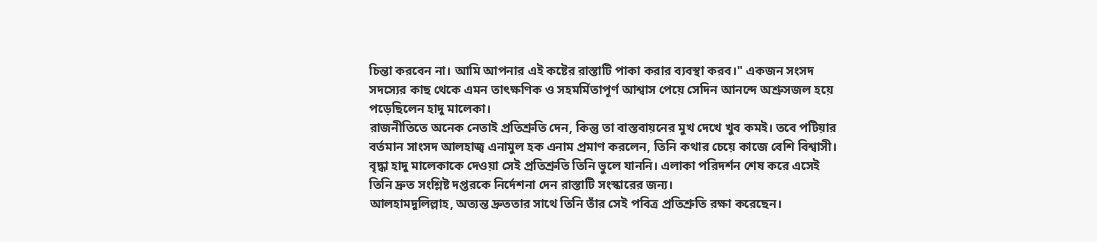চিন্তা করবেন না। আমি আপনার এই কষ্টের রাস্তাটি পাকা করার ব্যবস্থা করব।" একজন সংসদ সদস্যের কাছ থেকে এমন তাৎক্ষণিক ও সহমর্মিতাপূর্ণ আশ্বাস পেয়ে সেদিন আনন্দে অশ্রুসজল হয়ে পড়েছিলেন হাদু মালেকা।
রাজনীতিতে অনেক নেতাই প্রতিশ্রুতি দেন, কিন্তু তা বাস্তবায়নের মুখ দেখে খুব কমই। তবে পটিয়ার বর্তমান সাংসদ আলহাজ্ব এনামুল হক এনাম প্রমাণ করলেন, তিনি কথার চেয়ে কাজে বেশি বিশ্বাসী। বৃদ্ধা হাদু মালেকাকে দেওয়া সেই প্রতিশ্রুতি তিনি ভুলে যাননি। এলাকা পরিদর্শন শেষ করে এসেই তিনি দ্রুত সংশ্লিষ্ট দপ্তরকে নির্দেশনা দেন রাস্তাটি সংস্কারের জন্য।
আলহামদুলিল্লাহ, অত্যন্ত দ্রুততার সাথে তিনি তাঁর সেই পবিত্র প্রতিশ্রুতি রক্ষা করেছেন।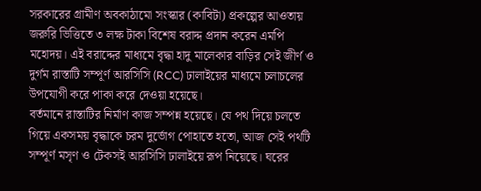সরকারের গ্রামীণ অবকাঠামো সংস্কার (কাবিটা) প্রকল্পের আওতায় জরুরি ভিত্তিতে ৩ লক্ষ টাকা বিশেষ বরাদ্দ প্রদান করেন এমপি মহোদয়। এই বরাদ্দের মাধ্যমে বৃদ্ধা হাদু মালেকার বাড়ির সেই জীর্ণ ও দুর্গম রাস্তাটি সম্পূর্ণ আরসিসি (RCC) ঢালাইয়ের মাধ্যমে চলাচলের উপযোগী করে পাকা করে দেওয়া হয়েছে।
বর্তমানে রাস্তাটির নির্মাণ কাজ সম্পন্ন হয়েছে। যে পথ দিয়ে চলতে গিয়ে একসময় বৃদ্ধাকে চরম দুর্ভোগ পোহাতে হতো, আজ সেই পথটি সম্পূর্ণ মসৃণ ও টেকসই আরসিসি ঢালাইয়ে রূপ নিয়েছে। ঘরের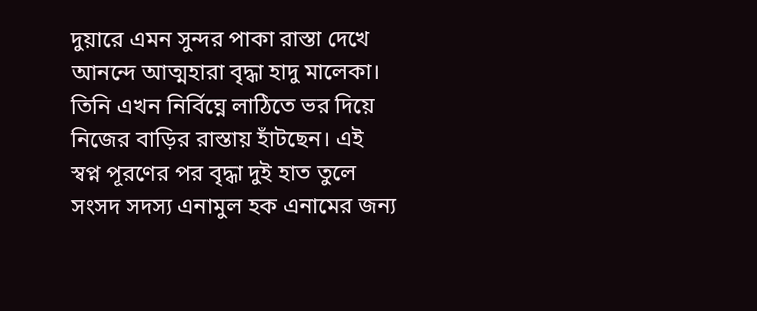দুয়ারে এমন সুন্দর পাকা রাস্তা দেখে আনন্দে আত্মহারা বৃদ্ধা হাদু মালেকা। তিনি এখন নির্বিঘ্নে লাঠিতে ভর দিয়ে নিজের বাড়ির রাস্তায় হাঁটছেন। এই স্বপ্ন পূরণের পর বৃদ্ধা দুই হাত তুলে সংসদ সদস্য এনামুল হক এনামের জন্য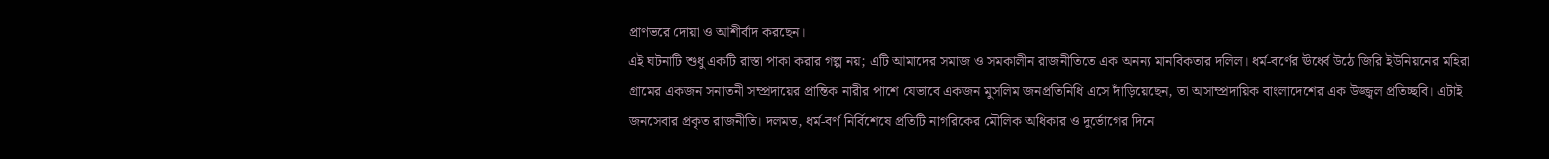প্রাণভরে দোয়া ও আশীর্বাদ করছেন।
এই ঘটনাটি শুধু একটি রাস্তা পাকা করার গল্প নয়; এটি আমাদের সমাজ ও সমকালীন রাজনীতিতে এক অনন্য মানবিকতার দলিল। ধর্ম-বর্ণের ঊর্ধ্বে উঠে জিরি ইউনিয়নের মহিরা গ্রামের একজন সনাতনী সম্প্রদায়ের প্রান্তিক নারীর পাশে যেভাবে একজন মুসলিম জনপ্রতিনিধি এসে দাঁড়িয়েছেন, তা অসাম্প্রদায়িক বাংলাদেশের এক উজ্জ্বল প্রতিচ্ছবি। এটাই জনসেবার প্রকৃত রাজনীতি। দলমত, ধর্ম-বর্ণ নির্বিশেষে প্রতিটি নাগরিকের মৌলিক অধিকার ও দুর্ভোগের দিনে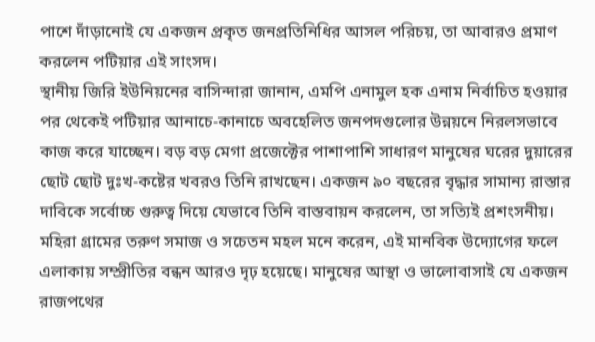পাশে দাঁড়ানোই যে একজন প্রকৃত জনপ্রতিনিধির আসল পরিচয়, তা আবারও প্রমাণ করলেন পটিয়ার এই সাংসদ।
স্থানীয় জিরি ইউনিয়নের বাসিন্দারা জানান, এমপি এনামুল হক এনাম নির্বাচিত হওয়ার পর থেকেই পটিয়ার আনাচে-কানাচে অবহেলিত জনপদগুলোর উন্নয়নে নিরলসভাবে কাজ করে যাচ্ছেন। বড় বড় মেগা প্রজেক্টের পাশাপাশি সাধারণ মানুষের ঘরের দুয়ারের ছোট ছোট দুঃখ-কষ্টের খবরও তিনি রাখছেন। একজন ৯০ বছরের বৃদ্ধার সামান্য রাস্তার দাবিকে সর্বোচ্চ গুরুত্ব দিয়ে যেভাবে তিনি বাস্তবায়ন করলেন, তা সত্যিই প্রশংসনীয়।
মহিরা গ্রামের তরুণ সমাজ ও সচেতন মহল মনে করেন, এই মানবিক উদ্যোগের ফলে এলাকায় সম্প্রীতির বন্ধন আরও দৃঢ় হয়েছে। মানুষের আস্থা ও ভালোবাসাই যে একজন রাজপথের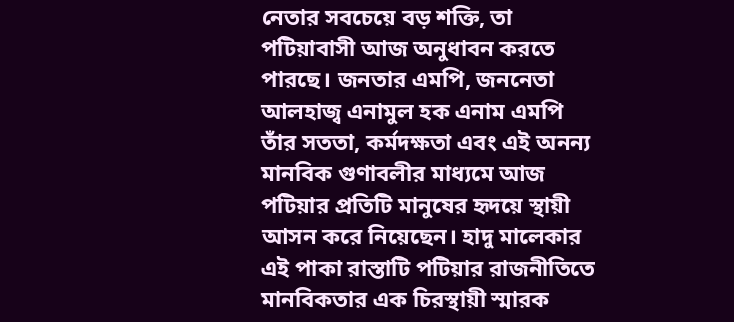নেতার সবচেয়ে বড় শক্তি, তা পটিয়াবাসী আজ অনুধাবন করতে পারছে। জনতার এমপি, জননেতা আলহাজ্ব এনামুল হক এনাম এমপি তাঁর সততা, কর্মদক্ষতা এবং এই অনন্য মানবিক গুণাবলীর মাধ্যমে আজ পটিয়ার প্রতিটি মানুষের হৃদয়ে স্থায়ী আসন করে নিয়েছেন। হাদু মালেকার এই পাকা রাস্তাটি পটিয়ার রাজনীতিতে মানবিকতার এক চিরস্থায়ী স্মারক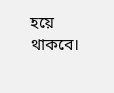হয়ে থাকবে।